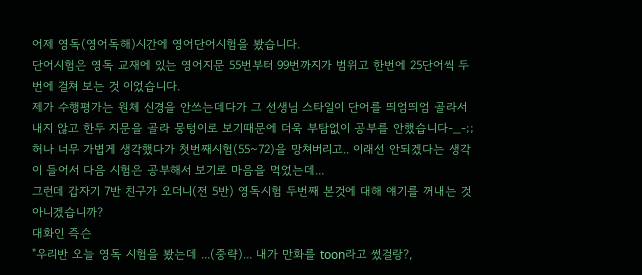어제 영독(영어독해)시간에 영어단어시험을 봤습니다.
단어시험은 영독 교재에 있는 영어지문 55번부터 99번까지가 범위고 한번에 25단어씩 두번에 걸쳐 보는 것 이었습니다.
제가 수행평가는 원체 신경을 안쓰는데다가 그 선생님 스타일이 단어를 띄엄띄엄 골라서 내지 않고 한두 지문을 골라 뭉텅이로 보기때문에 더욱 부탐없이 공부를 안했습니다-_-;;
허나 너무 가볍게 생각했다가 첫번째시험(55~72)을 망쳐버리고.. 이래선 안되겠다는 생각이 들어서 다음 시험은 공부해서 보기로 마음을 먹었는데...
그런데 갑자기 7반 친구가 오더니(전 5반) 영독시험 두번째 본것에 대해 얘기를 꺼내는 것 아니겠습니까?
대화인 즉슨
"우리반 오늘 영독 시험을 봤는데 ...(중략)... 내가 만화를 toon라고 썼걸랑?,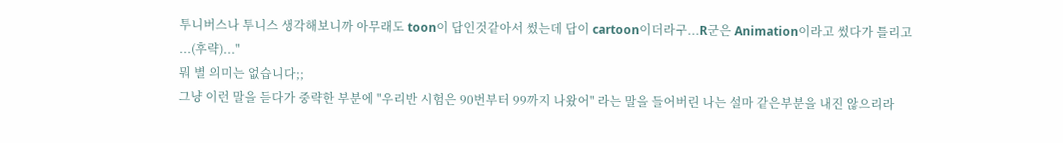투니버스나 투니스 생각해보니까 아무래도 toon이 답인것같아서 썼는데 답이 cartoon이더라구...R군은 Animation이라고 썼다가 틀리고 ...(후략)..."
뭐 별 의미는 없습니다;;
그냥 이런 말을 듣다가 중략한 부분에 "우리반 시험은 90번부터 99까지 나왔어" 라는 말을 들어버린 나는 설마 같은부분을 내진 않으리라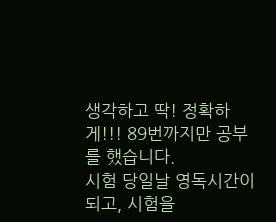생각하고 딱! 정확하게!!! 89번까지만 공부를 했습니다.
시험 당일날 영독시간이 되고, 시험을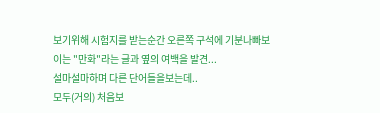보기위해 시험지를 받는순간 오른쪽 구석에 기분나빠보이는 "만화"라는 글과 옆의 여백을 발견...
설마설마하며 다른 단어들을보는데..
모두(거의) 처음보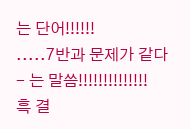는 단어!!!!!!
.....7반과 문제가 같다- 는 말씀!!!!!!!!!!!!!!
흑 결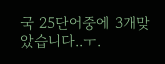국 25단어중에 3개맞았습니다..ㅜ.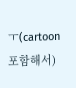ㅜ(cartoon포함해서)